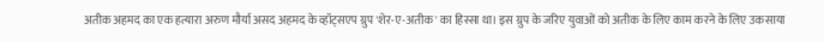अतीक अहमद का एक हत्यारा अरुण मौर्या असद अहमद के व्हॉट्सएप ग्रुप 'शेर-ए-अतीक' का हिस्सा था। इस ग्रुप के जरिए युवाओं को अतीक के लिए काम करने के लिए उकसाया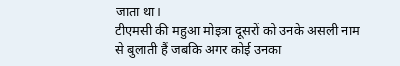जाता था।
टीएमसी की महुआ मोइत्रा दूसरों को उनके असली नाम से बुलाती हैं जबकि अगर कोई उनका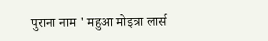पुराना नाम ' महुआ मोइत्रा लार्स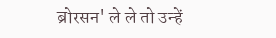ब्रोरसन' ले ले तो उन्हें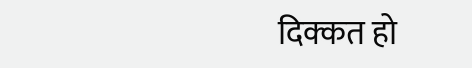दिक्कत हो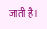जाती है।